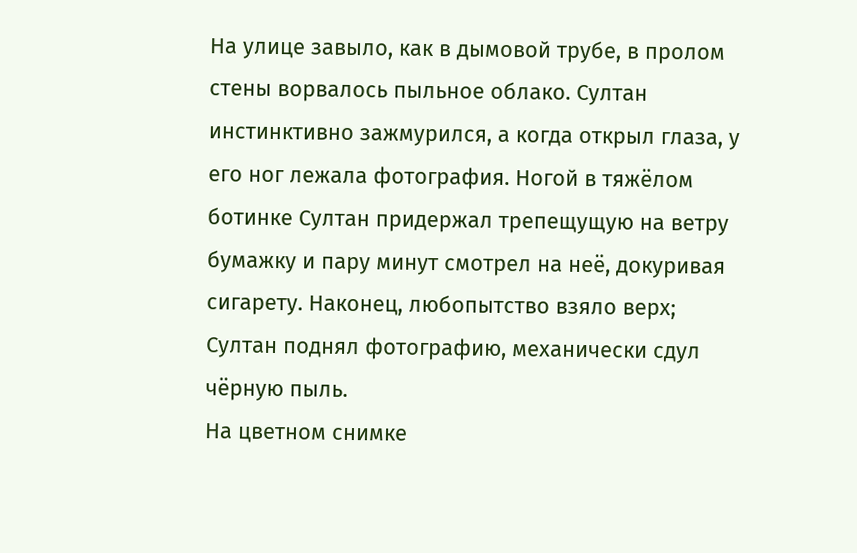На улице завыло, как в дымовой трубе, в пролом стены ворвалось пыльное облако. Султан инстинктивно зажмурился, а когда открыл глаза, у его ног лежала фотография. Ногой в тяжёлом ботинке Султан придержал трепещущую на ветру бумажку и пару минут смотрел на неё, докуривая сигарету. Наконец, любопытство взяло верх; Султан поднял фотографию, механически сдул чёрную пыль.
На цветном снимке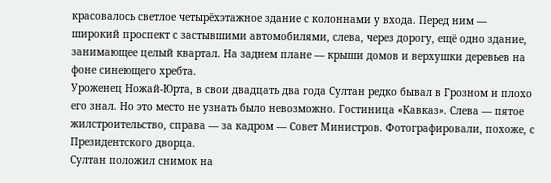красовалось светлое четырёхэтажное здание с колоннами у входа. Перед ним — широкий проспект с застывшими автомобилями, слева, через дорогу, ещё одно здание, занимающее целый квартал. На заднем плане — крыши домов и верхушки деревьев на фоне синеющего хребта.
Уроженец Ножай-Юрта, в свои двадцать два года Султан редко бывал в Грозном и плохо его знал. Но это место не узнать было невозможно. Гостиница «Кавказ». Слева — пятое жилстроительство, справа — за кадром — Совет Министров. Фотографировали, похоже, с Президентского дворца.
Султан положил снимок на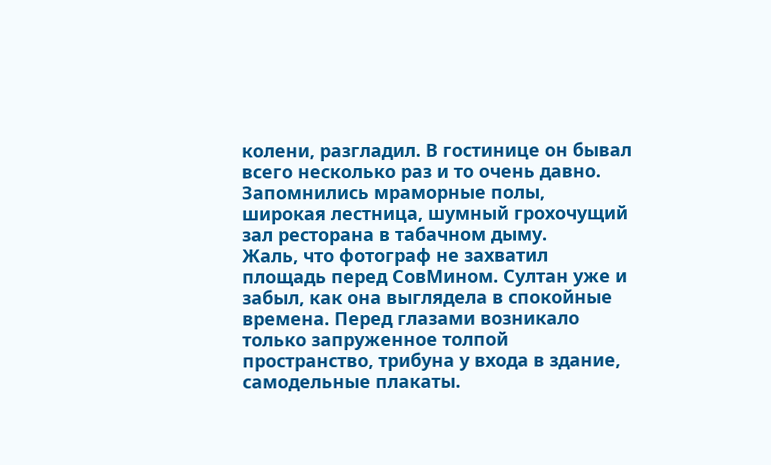колени, разгладил. В гостинице он бывал всего несколько раз и то очень давно. Запомнились мраморные полы, широкая лестница, шумный грохочущий зал ресторана в табачном дыму.
Жаль, что фотограф не захватил площадь перед СовМином. Султан уже и забыл, как она выглядела в спокойные времена. Перед глазами возникало только запруженное толпой пространство, трибуна у входа в здание, самодельные плакаты.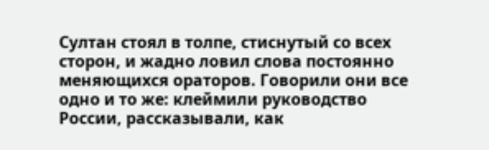Султан стоял в толпе, стиснутый со всех сторон, и жадно ловил слова постоянно меняющихся ораторов. Говорили они все одно и то же: клеймили руководство России, рассказывали, как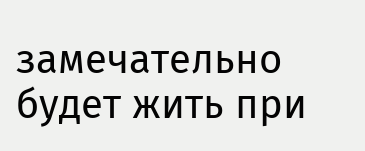замечательно будет жить при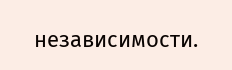независимости.